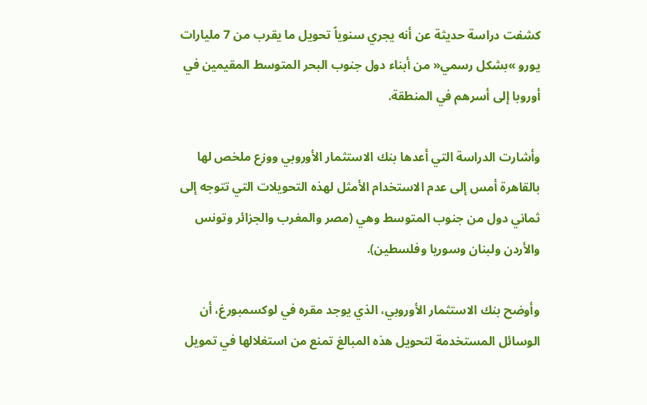كشفت دراسة حديثة عن أنه يجري سنوياً تحويل ما يقرب من 7 مليارات يورو »بشكل رسمي« من أبناء دول جنوب البحر المتوسط المقيمين في أوروبا إلى أسرهم في المنطقة.

وأشارت الدراسة التي أعدها بنك الاستثمار الأوروبي ووزع ملخص لها بالقاهرة أمس إلى عدم الاستخدام الأمثل لهذه التحويلات التي تتوجه إلى ثماني دول من جنوب المتوسط وهي (مصر والمغرب والجزائر وتونس والأردن ولبنان وسوريا وفلسطين).

وأوضح بنك الاستثمار الأوروبي، الذي يوجد مقره في لوكسمبورغ، أن الوسائل المستخدمة لتحويل هذه المبالغ تمنع من استغلالها في تمويل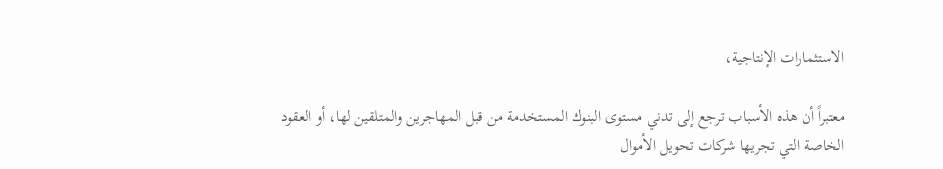الاستثمارات الإنتاجية،

معتبراً أن هذه الأسباب ترجع إلى تدني مستوى البنوك المستخدمة من قبل المهاجرين والمتلقين لها، أو العقود الخاصة التي تجريها شركات تحويل الأموال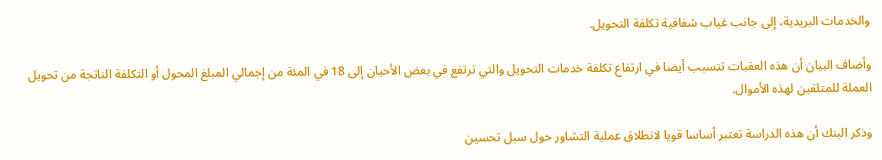والخدمات البريدية، إلى جانب غياب شفافية تكلفة التحويل.

وأضاف البيان أن هذه العقبات تتسبب أيضا في ارتفاع تكلفة خدمات التحويل والتي ترتفع في بعض الأحيان إلى 18 في المئة من إجمالي المبلغ المحول أو التكلفة الناتجة من تحويل العملة للمتلقين لهذه الأموال.

وذكر البنك أن هذه الدراسة تعتبر أساسا قويا لانطلاق عملية التشاور حول سبل تحسين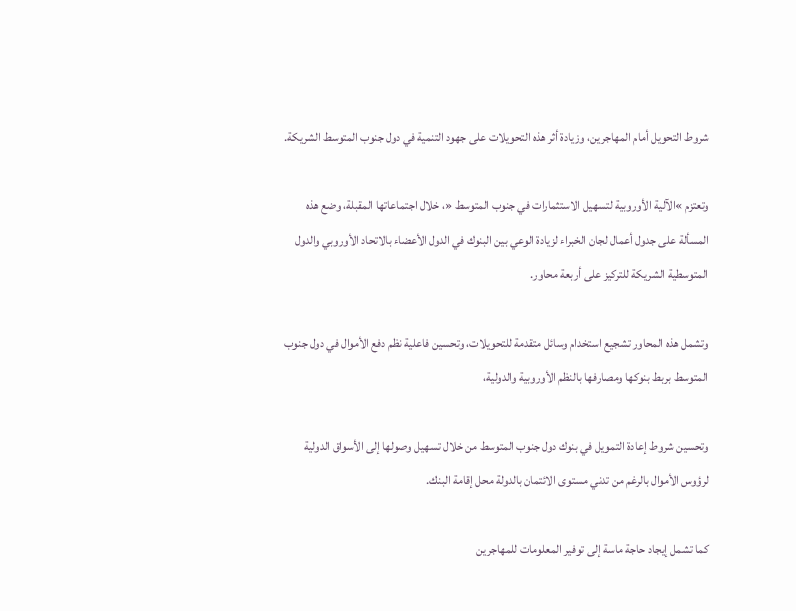شروط التحويل أمام المهاجرين، وزيادة أثر هذه التحويلات على جهود التنمية في دول جنوب المتوسط الشريكة.

وتعتزم »الآلية الأوروبية لتسهيل الاستثمارات في جنوب المتوسط «، خلال اجتماعاتها المقبلة، وضع هذه المسألة على جدول أعمال لجان الخبراء لزيادة الوعي بين البنوك في الدول الأعضاء بالاتحاد الأوروبي والدول المتوسطية الشريكة للتركيز على أربعة محاور.

وتشمل هذه المحاور تشجيع استخدام وسائل متقدمة للتحويلات، وتحسين فاعلية نظم دفع الأموال في دول جنوب المتوسط بربط بنوكها ومصارفها بالنظم الأوروبية والدولية،

وتحسين شروط إعادة التمويل في بنوك دول جنوب المتوسط من خلال تسهيل وصولها إلى الأسواق الدولية لرؤوس الأموال بالرغم من تدني مستوى الائتمان بالدولة محل إقامة البنك.

كما تشمل إيجاد حاجة ماسة إلى توفير المعلومات للمهاجرين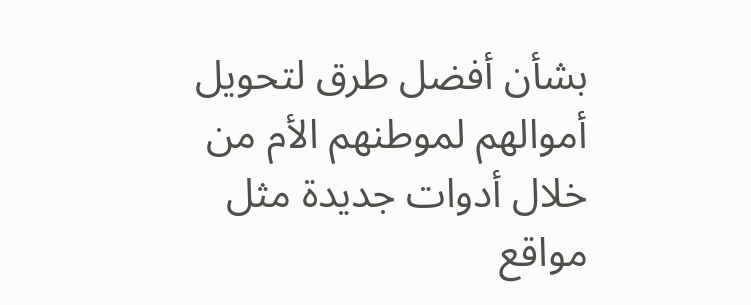بشأن أفضل طرق لتحويل أموالهم لموطنهم الأم من خلال أدوات جديدة مثل مواقع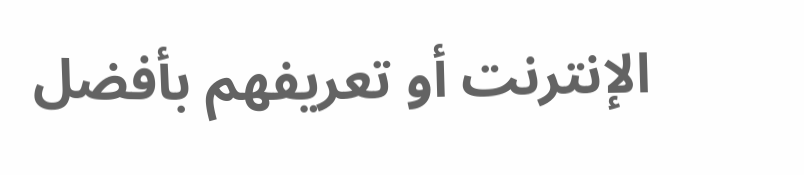الإنترنت أو تعريفهم بأفضل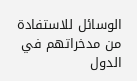الوسائل للاستفادة من مدخراتهم في الدول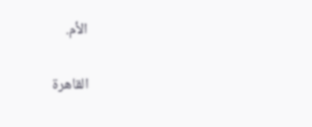الأم.

القاهرة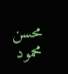محسن محمود